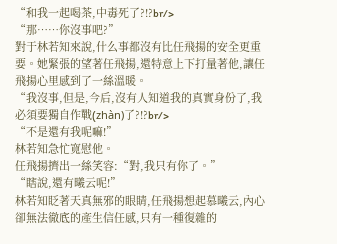“和我一起喝茶,中毒死了?!?br/>
“那……你沒事吧?”
對于林若知來說,什么事都沒有比任飛揚的安全更重要。她緊張的望著任飛揚,還特意上下打量著他,讓任飛揚心里感到了一絲溫暖。
“我沒事,但是,今后,沒有人知道我的真實身份了,我必須要獨自作戰(zhàn)了?!?br/>
“不是還有我呢嘛!”
林若知急忙寬慰他。
任飛揚擠出一絲笑容:“對,我只有你了。”
“瞎說,還有曦云呢!”
林若知眨著天真無邪的眼睛,任飛揚想起慕曦云,內心卻無法徹底的產生信任感,只有一種復雜的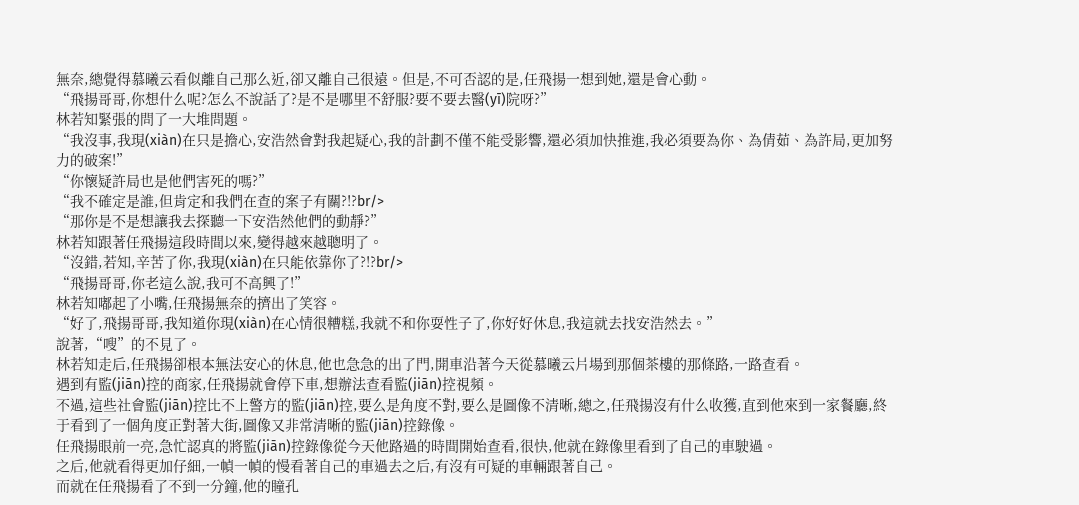無奈,總覺得慕曦云看似離自己那么近,卻又離自己很遠。但是,不可否認的是,任飛揚一想到她,還是會心動。
“飛揚哥哥,你想什么呢?怎么不說話了?是不是哪里不舒服?要不要去醫(yī)院呀?”
林若知緊張的問了一大堆問題。
“我沒事,我現(xiàn)在只是擔心,安浩然會對我起疑心,我的計劃不僅不能受影響,還必須加快推進,我必須要為你、為倩茹、為許局,更加努力的破案!”
“你懷疑許局也是他們害死的嗎?”
“我不確定是誰,但肯定和我們在查的案子有關?!?br/>
“那你是不是想讓我去探聽一下安浩然他們的動靜?”
林若知跟著任飛揚這段時間以來,變得越來越聰明了。
“沒錯,若知,辛苦了你,我現(xiàn)在只能依靠你了?!?br/>
“飛揚哥哥,你老這么說,我可不高興了!”
林若知嘟起了小嘴,任飛揚無奈的擠出了笑容。
“好了,飛揚哥哥,我知道你現(xiàn)在心情很糟糕,我就不和你耍性子了,你好好休息,我這就去找安浩然去。”
說著,“嗖”的不見了。
林若知走后,任飛揚卻根本無法安心的休息,他也急急的出了門,開車沿著今天從慕曦云片場到那個茶樓的那條路,一路查看。
遇到有監(jiān)控的商家,任飛揚就會停下車,想辦法查看監(jiān)控視頻。
不過,這些社會監(jiān)控比不上警方的監(jiān)控,要么是角度不對,要么是圖像不清晰,總之,任飛揚沒有什么收獲,直到他來到一家餐廳,終于看到了一個角度正對著大街,圖像又非常清晰的監(jiān)控錄像。
任飛揚眼前一亮,急忙認真的將監(jiān)控錄像從今天他路過的時間開始查看,很快,他就在錄像里看到了自己的車駛過。
之后,他就看得更加仔細,一幀一幀的慢看著自己的車過去之后,有沒有可疑的車輛跟著自己。
而就在任飛揚看了不到一分鐘,他的瞳孔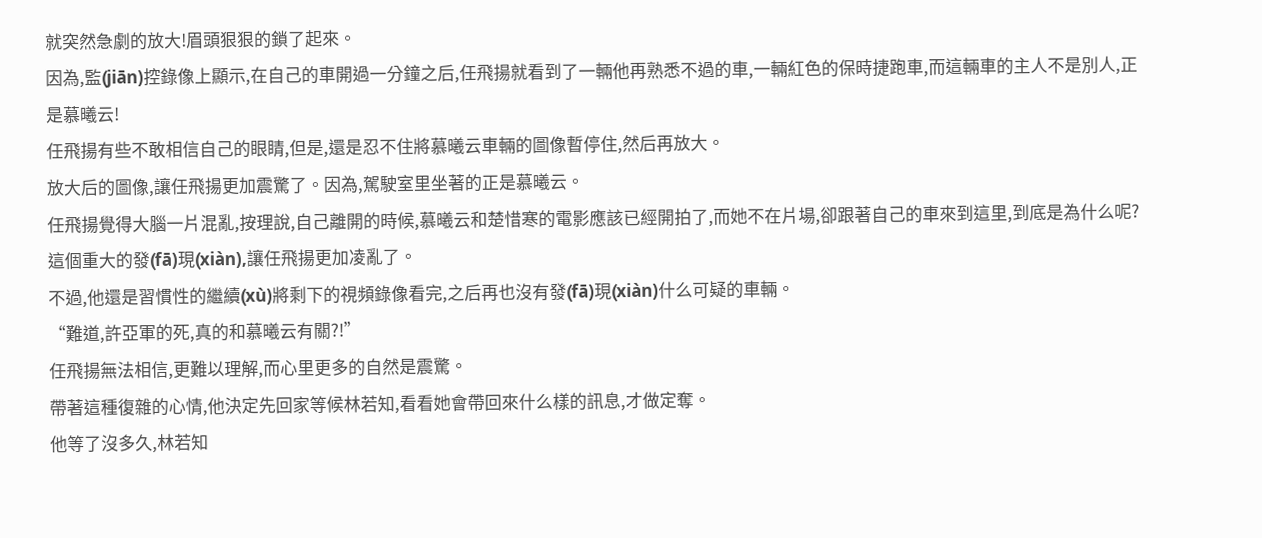就突然急劇的放大!眉頭狠狠的鎖了起來。
因為,監(jiān)控錄像上顯示,在自己的車開過一分鐘之后,任飛揚就看到了一輛他再熟悉不過的車,一輛紅色的保時捷跑車,而這輛車的主人不是別人,正是慕曦云!
任飛揚有些不敢相信自己的眼睛,但是,還是忍不住將慕曦云車輛的圖像暫停住,然后再放大。
放大后的圖像,讓任飛揚更加震驚了。因為,駕駛室里坐著的正是慕曦云。
任飛揚覺得大腦一片混亂,按理說,自己離開的時候,慕曦云和楚惜寒的電影應該已經開拍了,而她不在片場,卻跟著自己的車來到這里,到底是為什么呢?
這個重大的發(fā)現(xiàn),讓任飛揚更加凌亂了。
不過,他還是習慣性的繼續(xù)將剩下的視頻錄像看完,之后再也沒有發(fā)現(xiàn)什么可疑的車輛。
“難道,許亞軍的死,真的和慕曦云有關?!”
任飛揚無法相信,更難以理解,而心里更多的自然是震驚。
帶著這種復雜的心情,他決定先回家等候林若知,看看她會帶回來什么樣的訊息,才做定奪。
他等了沒多久,林若知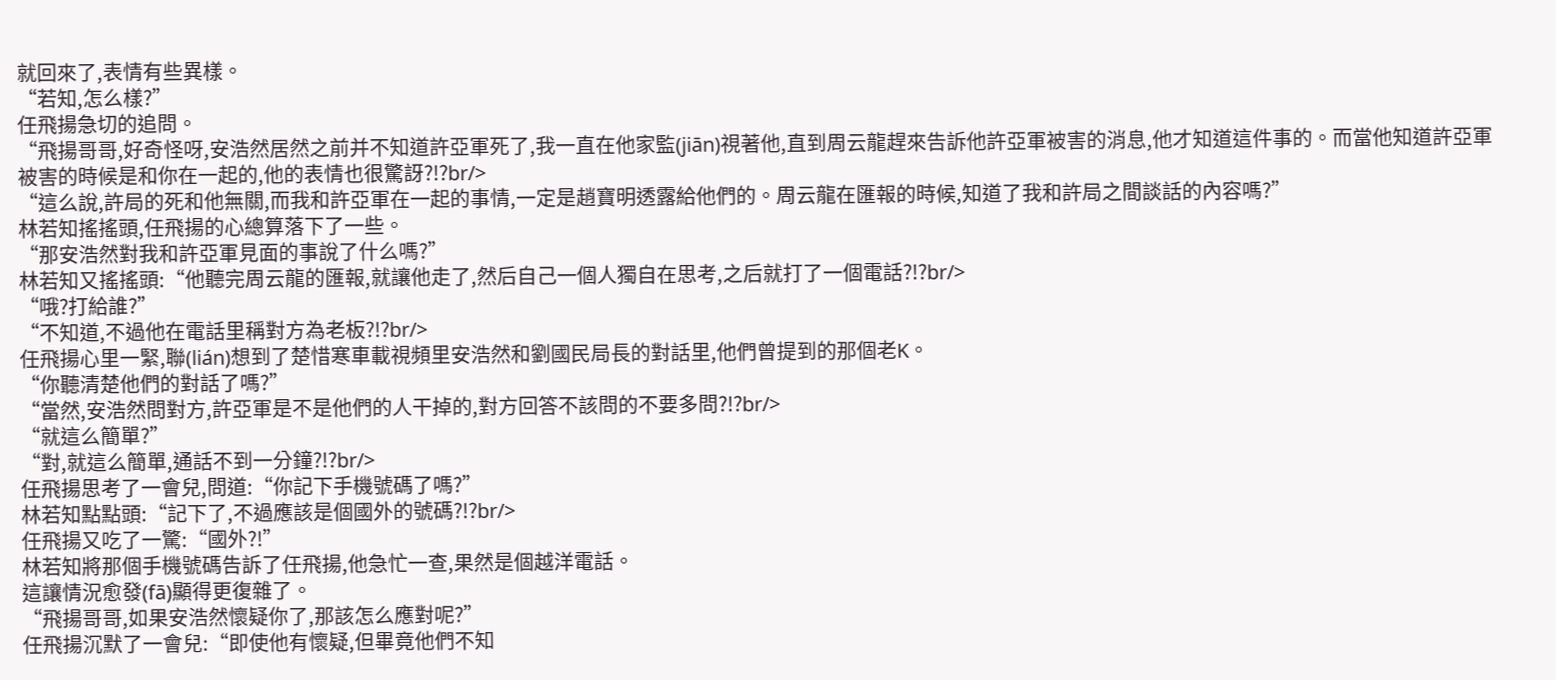就回來了,表情有些異樣。
“若知,怎么樣?”
任飛揚急切的追問。
“飛揚哥哥,好奇怪呀,安浩然居然之前并不知道許亞軍死了,我一直在他家監(jiān)視著他,直到周云龍趕來告訴他許亞軍被害的消息,他才知道這件事的。而當他知道許亞軍被害的時候是和你在一起的,他的表情也很驚訝?!?br/>
“這么說,許局的死和他無關,而我和許亞軍在一起的事情,一定是趙寶明透露給他們的。周云龍在匯報的時候,知道了我和許局之間談話的內容嗎?”
林若知搖搖頭,任飛揚的心總算落下了一些。
“那安浩然對我和許亞軍見面的事說了什么嗎?”
林若知又搖搖頭:“他聽完周云龍的匯報,就讓他走了,然后自己一個人獨自在思考,之后就打了一個電話?!?br/>
“哦?打給誰?”
“不知道,不過他在電話里稱對方為老板?!?br/>
任飛揚心里一緊,聯(lián)想到了楚惜寒車載視頻里安浩然和劉國民局長的對話里,他們曾提到的那個老K。
“你聽清楚他們的對話了嗎?”
“當然,安浩然問對方,許亞軍是不是他們的人干掉的,對方回答不該問的不要多問?!?br/>
“就這么簡單?”
“對,就這么簡單,通話不到一分鐘?!?br/>
任飛揚思考了一會兒,問道:“你記下手機號碼了嗎?”
林若知點點頭:“記下了,不過應該是個國外的號碼?!?br/>
任飛揚又吃了一驚:“國外?!”
林若知將那個手機號碼告訴了任飛揚,他急忙一查,果然是個越洋電話。
這讓情況愈發(fā)顯得更復雜了。
“飛揚哥哥,如果安浩然懷疑你了,那該怎么應對呢?”
任飛揚沉默了一會兒:“即使他有懷疑,但畢竟他們不知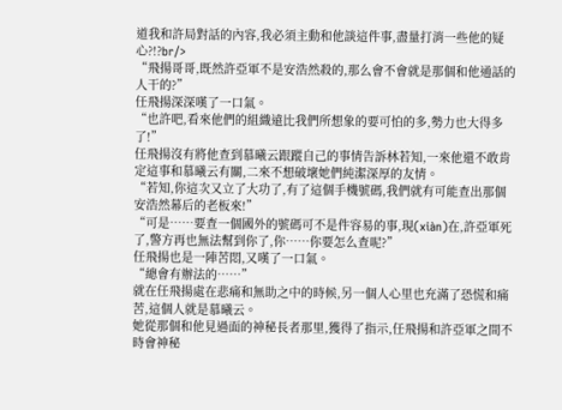道我和許局對話的內容,我必須主動和他談這件事,盡量打消一些他的疑心?!?br/>
“飛揚哥哥,既然許亞軍不是安浩然殺的,那么會不會就是那個和他通話的人干的?”
任飛揚深深嘆了一口氣。
“也許吧,看來他們的組織遠比我們所想象的要可怕的多,勢力也大得多了!”
任飛揚沒有將他查到慕曦云跟蹤自己的事情告訴林若知,一來他還不敢肯定這事和慕曦云有關,二來不想破壞她們純潔深厚的友情。
“若知,你這次又立了大功了,有了這個手機號碼,我們就有可能查出那個安浩然幕后的老板來!”
“可是……要查一個國外的號碼可不是件容易的事,現(xiàn)在,許亞軍死了,警方再也無法幫到你了,你……你要怎么查呢?”
任飛揚也是一陣苦悶,又嘆了一口氣。
“總會有辦法的……”
就在任飛揚處在悲痛和無助之中的時候,另一個人心里也充滿了恐慌和痛苦,這個人就是慕曦云。
她從那個和他見過面的神秘長者那里,獲得了指示,任飛揚和許亞軍之間不時會神秘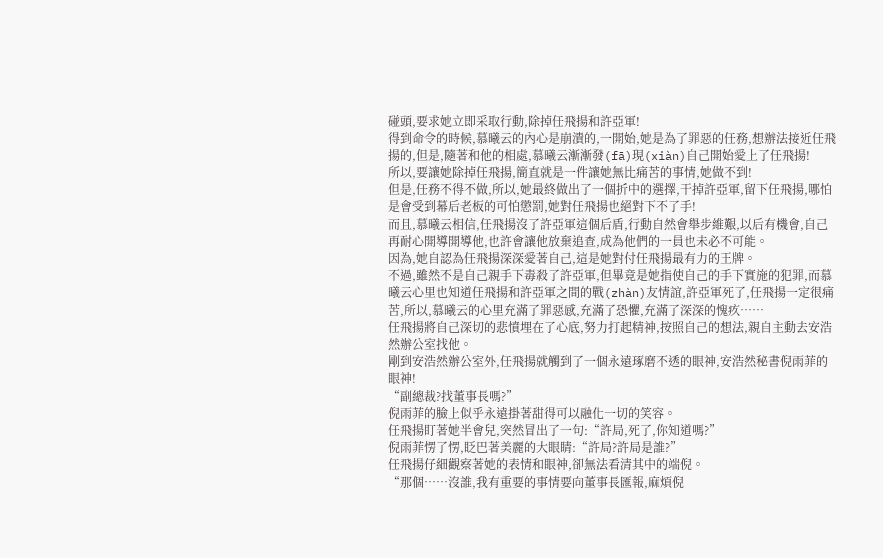碰頭,要求她立即采取行動,除掉任飛揚和許亞軍!
得到命令的時候,慕曦云的內心是崩潰的,一開始,她是為了罪惡的任務,想辦法接近任飛揚的,但是,隨著和他的相處,慕曦云漸漸發(fā)現(xiàn)自己開始愛上了任飛揚!
所以,要讓她除掉任飛揚,簡直就是一件讓她無比痛苦的事情,她做不到!
但是,任務不得不做,所以,她最終做出了一個折中的選擇,干掉許亞軍,留下任飛揚,哪怕是會受到幕后老板的可怕懲罰,她對任飛揚也絕對下不了手!
而且,慕曦云相信,任飛揚沒了許亞軍這個后盾,行動自然會舉步維艱,以后有機會,自己再耐心開導開導他,也許會讓他放棄追查,成為他們的一員也未必不可能。
因為,她自認為任飛揚深深愛著自己,這是她對付任飛揚最有力的王牌。
不過,雖然不是自己親手下毒殺了許亞軍,但畢竟是她指使自己的手下實施的犯罪,而慕曦云心里也知道任飛揚和許亞軍之間的戰(zhàn)友情誼,許亞軍死了,任飛揚一定很痛苦,所以,慕曦云的心里充滿了罪惡感,充滿了恐懼,充滿了深深的愧疚……
任飛揚將自己深切的悲憤埋在了心底,努力打起精神,按照自己的想法,親自主動去安浩然辦公室找他。
剛到安浩然辦公室外,任飛揚就觸到了一個永遠琢磨不透的眼神,安浩然秘書倪雨菲的眼神!
“副總裁?找董事長嗎?”
倪雨菲的臉上似乎永遠掛著甜得可以融化一切的笑容。
任飛揚盯著她半會兒,突然冒出了一句:“許局,死了,你知道嗎?”
倪雨菲愣了愣,眨巴著美麗的大眼睛:“許局?許局是誰?”
任飛揚仔細觀察著她的表情和眼神,卻無法看清其中的端倪。
“那個……沒誰,我有重要的事情要向董事長匯報,麻煩倪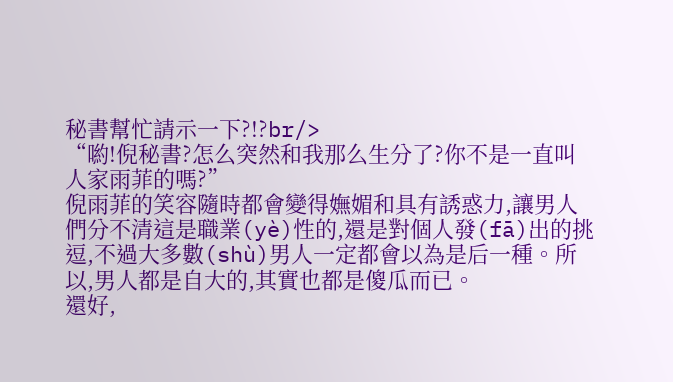秘書幫忙請示一下?!?br/>
“喲!倪秘書?怎么突然和我那么生分了?你不是一直叫人家雨菲的嗎?”
倪雨菲的笑容隨時都會變得嫵媚和具有誘惑力,讓男人們分不清這是職業(yè)性的,還是對個人發(fā)出的挑逗,不過大多數(shù)男人一定都會以為是后一種。所以,男人都是自大的,其實也都是傻瓜而已。
還好,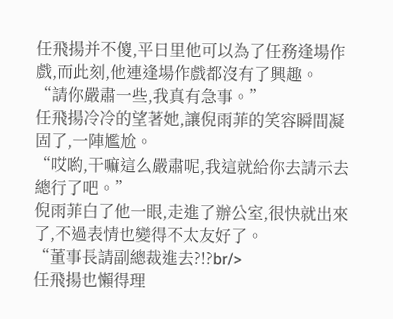任飛揚并不傻,平日里他可以為了任務逢場作戲,而此刻,他連逢場作戲都沒有了興趣。
“請你嚴肅一些,我真有急事。”
任飛揚冷冷的望著她,讓倪雨菲的笑容瞬間凝固了,一陣尷尬。
“哎喲,干嘛這么嚴肅呢,我這就給你去請示去總行了吧。”
倪雨菲白了他一眼,走進了辦公室,很快就出來了,不過表情也變得不太友好了。
“董事長請副總裁進去?!?br/>
任飛揚也懶得理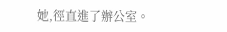她,徑直進了辦公室。